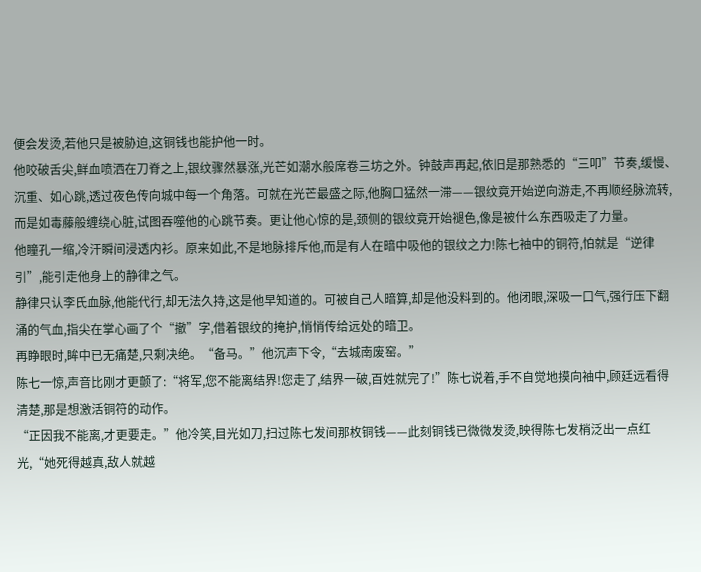便会发烫,若他只是被胁迫,这铜钱也能护他一时。
他咬破舌尖,鲜血喷洒在刀脊之上,银纹骤然暴涨,光芒如潮水般席卷三坊之外。钟鼓声再起,依旧是那熟悉的“三叩”节奏,缓慢、沉重、如心跳,透过夜色传向城中每一个角落。可就在光芒最盛之际,他胸口猛然一滞——银纹竟开始逆向游走,不再顺经脉流转,而是如毒藤般缠绕心脏,试图吞噬他的心跳节奏。更让他心惊的是,颈侧的银纹竟开始褪色,像是被什么东西吸走了力量。
他瞳孔一缩,冷汗瞬间浸透内衫。原来如此,不是地脉排斥他,而是有人在暗中吸他的银纹之力!陈七袖中的铜符,怕就是“逆律引”,能引走他身上的静律之气。
静律只认李氏血脉,他能代行,却无法久持,这是他早知道的。可被自己人暗算,却是他没料到的。他闭眼,深吸一口气,强行压下翻涌的气血,指尖在掌心画了个“撤”字,借着银纹的掩护,悄悄传给远处的暗卫。
再睁眼时,眸中已无痛楚,只剩决绝。“备马。”他沉声下令,“去城南废窑。”
陈七一惊,声音比刚才更颤了:“将军,您不能离结界!您走了,结界一破,百姓就完了!”陈七说着,手不自觉地摸向袖中,顾廷远看得清楚,那是想激活铜符的动作。
“正因我不能离,才更要走。”他冷笑,目光如刀,扫过陈七发间那枚铜钱——此刻铜钱已微微发烫,映得陈七发梢泛出一点红光,“她死得越真,敌人就越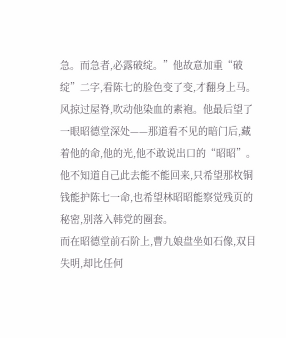急。而急者,必露破绽。”他故意加重“破绽”二字,看陈七的脸色变了变,才翻身上马。
风掠过屋脊,吹动他染血的素袍。他最后望了一眼昭德堂深处——那道看不见的暗门后,藏着他的命,他的光,他不敢说出口的“昭昭”。他不知道自己此去能不能回来,只希望那枚铜钱能护陈七一命,也希望林昭昭能察觉残页的秘密,别落入韩党的圈套。
而在昭德堂前石阶上,曹九娘盘坐如石像,双目失明,却比任何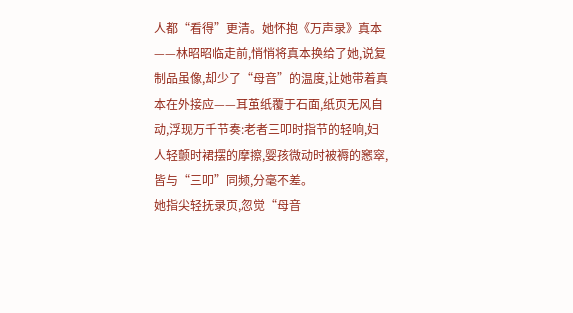人都“看得”更清。她怀抱《万声录》真本——林昭昭临走前,悄悄将真本换给了她,说复制品虽像,却少了“母音”的温度,让她带着真本在外接应——耳茧纸覆于石面,纸页无风自动,浮现万千节奏:老者三叩时指节的轻响,妇人轻颤时裙摆的摩擦,婴孩微动时被褥的窸窣,皆与“三叩”同频,分毫不差。
她指尖轻抚录页,忽觉“母音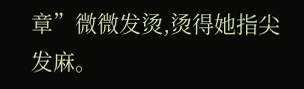章”微微发烫,烫得她指尖发麻。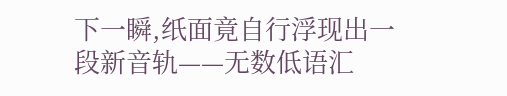下一瞬,纸面竟自行浮现出一段新音轨——无数低语汇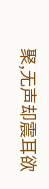聚,无声却震耳欲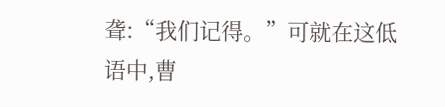聋:“我们记得。”可就在这低语中,曹